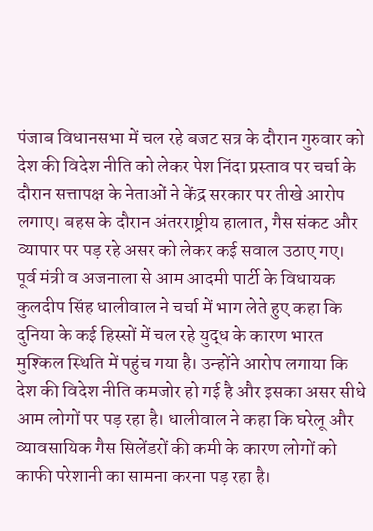पंजाब विधानसभा में चल रहे बजट सत्र के दौरान गुरुवार को देश की विदेश नीति को लेकर पेश निंदा प्रस्ताव पर चर्चा के दौरान सत्तापक्ष के नेताओं ने केंद्र सरकार पर तीखे आरोप लगाए। बहस के दौरान अंतरराष्ट्रीय हालात, गैस संकट और व्यापार पर पड़ रहे असर को लेकर कई सवाल उठाए गए। पूर्व मंत्री व अजनाला से आम आदमी पार्टी के विधायक कुलदीप सिंह धालीवाल ने चर्चा में भाग लेते हुए कहा कि दुनिया के कई हिस्सों में चल रहे युद्ध के कारण भारत मुश्किल स्थिति में पहुंच गया है। उन्होंने आरोप लगाया कि देश की विदेश नीति कमजोर हो गई है और इसका असर सीधे आम लोगों पर पड़ रहा है। धालीवाल ने कहा कि घरेलू और व्यावसायिक गैस सिलेंडरों की कमी के कारण लोगों को काफी परेशानी का सामना करना पड़ रहा है।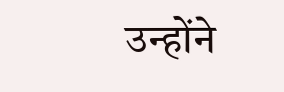उन्होंने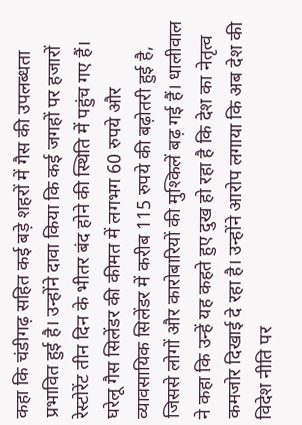कहा कि चंडीगढ़ सहित कई बड़े शहरों में गैस की उपलब्धता प्रभावित हुई है। उन्होंने दावा किया कि कई जगहों पर हजारों रेस्टोरेंट तीन दिन के भीतर बंद होने की स्थिति में पहुंच गए हैं। घरेलू गैस सिलेंडर की कीमत में लगभग 60 रुपये और व्यावसायिक सिलेंडर में करीब 115 रुपये की बढ़ोतरी हुई है, जिससे लोगों और कारोबारियों की मुश्किलें बढ़ गई हैं। धालीवाल ने कहा कि उन्हें यह कहते हुए दुख हो रहा है कि देश का नेतृत्व कमजोर दिखाई दे रहा है। उन्होंने आरोप लगाया कि अब देश की विदेश नीति पर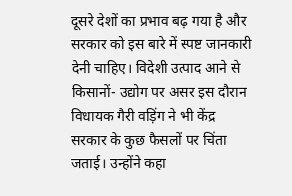दूसरे देशों का प्रभाव बढ़ गया है और सरकार को इस बारे में स्पष्ट जानकारी देनी चाहिए। विदेशी उत्पाद आने से किसानों- उद्योग पर असर इस दौरान विधायक गैरी वड़िंग ने भी केंद्र सरकार के कुछ फैसलों पर चिंता जताई। उन्होंने कहा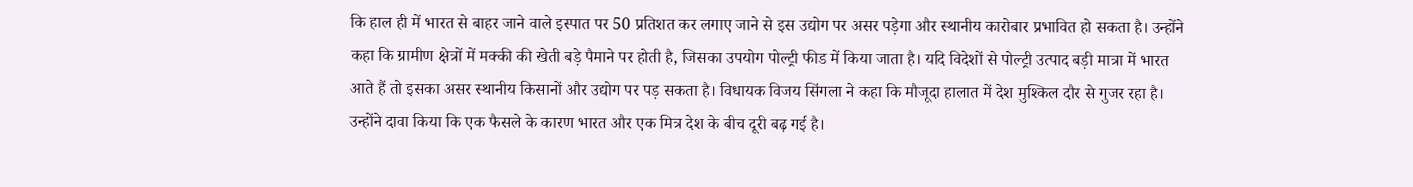कि हाल ही में भारत से बाहर जाने वाले इस्पात पर 50 प्रतिशत कर लगाए जाने से इस उद्योग पर असर पड़ेगा और स्थानीय कारोबार प्रभावित हो सकता है। उन्होंने कहा कि ग्रामीण क्षेत्रों में मक्की की खेती बड़े पैमाने पर होती है, जिसका उपयोग पोल्ट्री फीड में किया जाता है। यदि विदेशों से पोल्ट्री उत्पाद बड़ी मात्रा में भारत आते हैं तो इसका असर स्थानीय किसानों और उद्योग पर पड़ सकता है। विधायक विजय सिंगला ने कहा कि मौजूदा हालात में देश मुश्किल दौर से गुजर रहा है। उन्होंने दावा किया कि एक फैसले के कारण भारत और एक मित्र देश के बीच दूरी बढ़ गई है।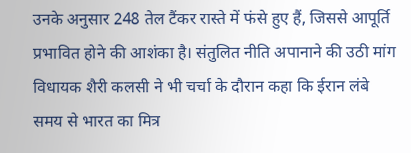उनके अनुसार 248 तेल टैंकर रास्ते में फंसे हुए हैं, जिससे आपूर्ति प्रभावित होने की आशंका है। संतुलित नीति अपानाने की उठी मांग विधायक शैरी कलसी ने भी चर्चा के दौरान कहा कि ईरान लंबे समय से भारत का मित्र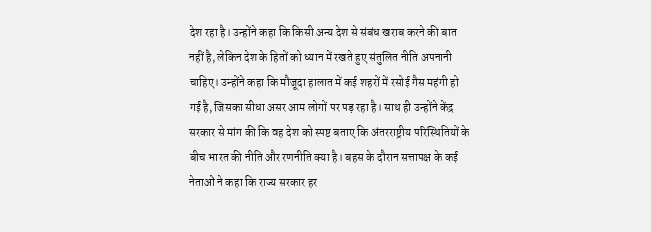देश रहा है। उन्होंने कहा कि किसी अन्य देश से संबंध खराब करने की बात नहीं है, लेकिन देश के हितों को ध्यान में रखते हुए संतुलित नीति अपनानी चाहिए। उन्होंने कहा कि मौजूदा हालात में कई शहरों में रसोई गैस महंगी हो गई है, जिसका सीधा असर आम लोगों पर पड़ रहा है। साथ ही उन्होंने केंद्र सरकार से मांग की कि वह देश को स्पष्ट बताए कि अंतरराष्ट्रीय परिस्थितियों के बीच भारत की नीति और रणनीति क्या है। बहस के दौरान सत्तापक्ष के कई नेताओं ने कहा कि राज्य सरकार हर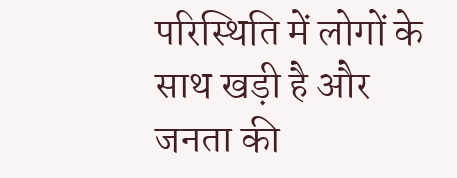परिस्थिति में लोगों के साथ खड़ी है और जनता की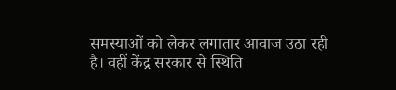समस्याओं को लेकर लगातार आवाज उठा रही है। वहीं केंद्र सरकार से स्थिति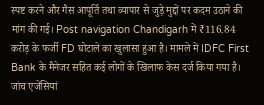स्पष्ट करने और गैस आपूर्ति तथा व्यापार से जुड़े मुद्दों पर कदम उठाने की मांग की गई। Post navigation Chandigarh में ₹116.84 करोड़ के फर्जी FD घोटाले का खुलासा हुआ है। मामले में IDFC First Bank के मैनेजर सहित कई लोगों के खिलाफ केस दर्ज किया गया है। जांच एजेंसियां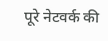पूरे नेटवर्क की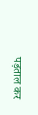पड़ताल कर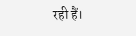रही हैं।